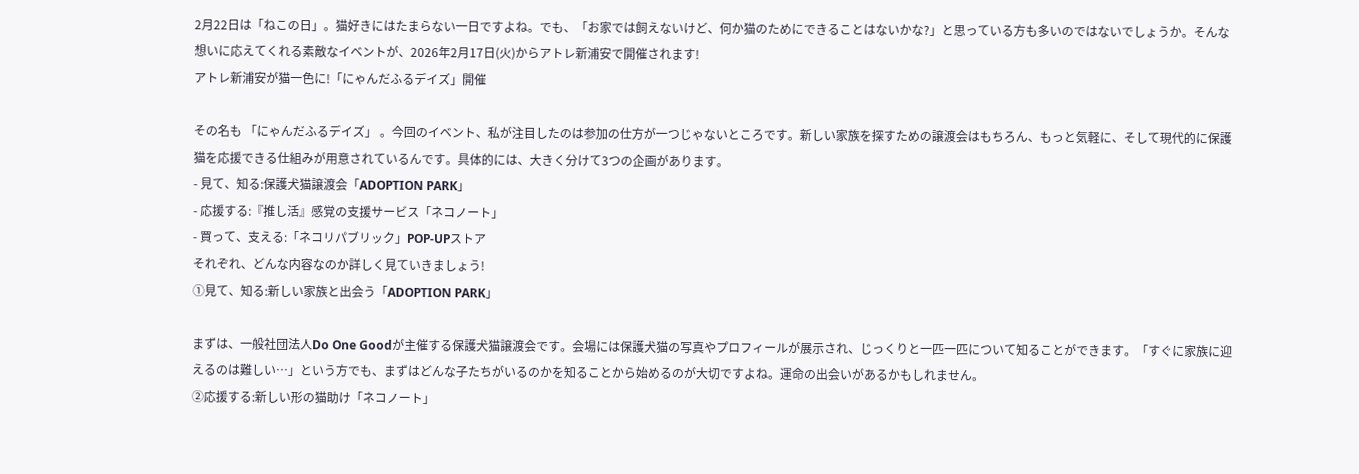2月22日は「ねこの日」。猫好きにはたまらない一日ですよね。でも、「お家では飼えないけど、何か猫のためにできることはないかな?」と思っている方も多いのではないでしょうか。そんな想いに応えてくれる素敵なイベントが、2026年2月17日(火)からアトレ新浦安で開催されます!
アトレ新浦安が猫一色に!「にゃんだふるデイズ」開催

その名も 「にゃんだふるデイズ」 。今回のイベント、私が注目したのは参加の仕方が一つじゃないところです。新しい家族を探すための譲渡会はもちろん、もっと気軽に、そして現代的に保護猫を応援できる仕組みが用意されているんです。具体的には、大きく分けて3つの企画があります。
- 見て、知る:保護犬猫譲渡会「ADOPTION PARK」
- 応援する:『推し活』感覚の支援サービス「ネコノート」
- 買って、支える:「ネコリパブリック」POP-UPストア
それぞれ、どんな内容なのか詳しく見ていきましょう!
①見て、知る:新しい家族と出会う「ADOPTION PARK」

まずは、一般社団法人Do One Goodが主催する保護犬猫譲渡会です。会場には保護犬猫の写真やプロフィールが展示され、じっくりと一匹一匹について知ることができます。「すぐに家族に迎えるのは難しい…」という方でも、まずはどんな子たちがいるのかを知ることから始めるのが大切ですよね。運命の出会いがあるかもしれません。
②応援する:新しい形の猫助け「ネコノート」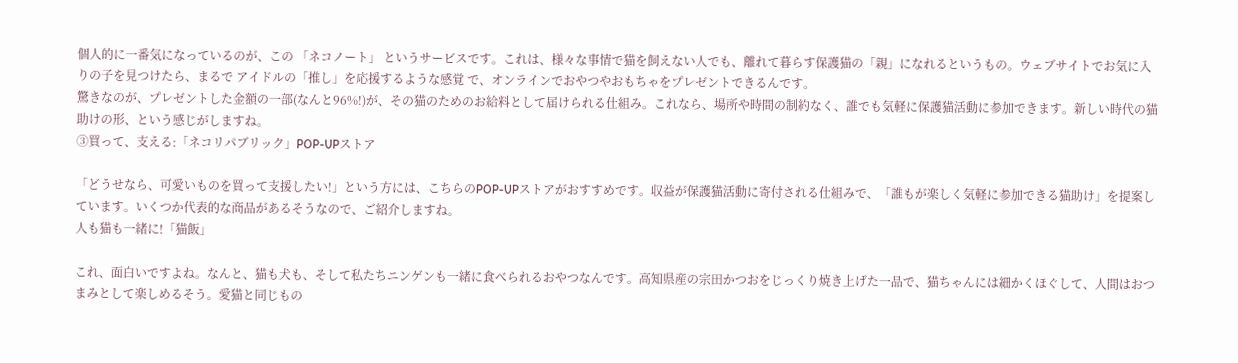個人的に一番気になっているのが、この 「ネコノート」 というサービスです。これは、様々な事情で猫を飼えない人でも、離れて暮らす保護猫の「親」になれるというもの。ウェブサイトでお気に入りの子を見つけたら、まるで アイドルの「推し」を応援するような感覚 で、オンラインでおやつやおもちゃをプレゼントできるんです。
驚きなのが、プレゼントした金額の一部(なんと96%!)が、その猫のためのお給料として届けられる仕組み。これなら、場所や時間の制約なく、誰でも気軽に保護猫活動に参加できます。新しい時代の猫助けの形、という感じがしますね。
③買って、支える:「ネコリパブリック」POP-UPストア

「どうせなら、可愛いものを買って支援したい!」という方には、こちらのPOP-UPストアがおすすめです。収益が保護猫活動に寄付される仕組みで、「誰もが楽しく気軽に参加できる猫助け」を提案しています。いくつか代表的な商品があるそうなので、ご紹介しますね。
人も猫も一緒に!「猫飯」

これ、面白いですよね。なんと、猫も犬も、そして私たちニンゲンも一緒に食べられるおやつなんです。高知県産の宗田かつおをじっくり焼き上げた一品で、猫ちゃんには細かくほぐして、人間はおつまみとして楽しめるそう。愛猫と同じもの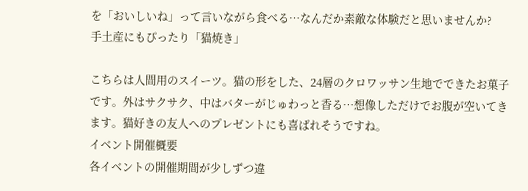を「おいしいね」って言いながら食べる…なんだか素敵な体験だと思いませんか?
手土産にもぴったり「猫焼き」

こちらは人間用のスイーツ。猫の形をした、24層のクロワッサン生地でできたお菓子です。外はサクサク、中はバターがじゅわっと香る…想像しただけでお腹が空いてきます。猫好きの友人へのプレゼントにも喜ばれそうですね。
イベント開催概要
各イベントの開催期間が少しずつ違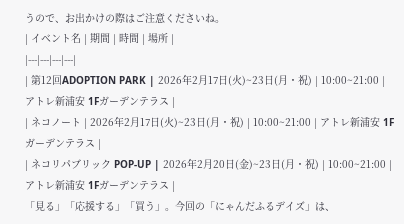うので、お出かけの際はご注意くださいね。
| イベント名 | 期間 | 時間 | 場所 |
|---|---|---|---|
| 第12回ADOPTION PARK | 2026年2月17日(火)~23日(月・祝) | 10:00~21:00 | アトレ新浦安 1Fガーデンテラス |
| ネコノート | 2026年2月17日(火)~23日(月・祝) | 10:00~21:00 | アトレ新浦安 1Fガーデンテラス |
| ネコリパブリック POP-UP | 2026年2月20日(金)~23日(月・祝) | 10:00~21:00 | アトレ新浦安 1Fガーデンテラス |
「見る」「応援する」「買う」。今回の「にゃんだふるデイズ」は、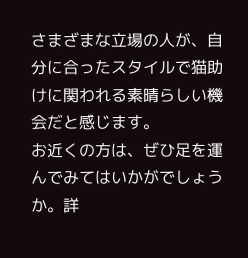さまざまな立場の人が、自分に合ったスタイルで猫助けに関われる素晴らしい機会だと感じます。
お近くの方は、ぜひ足を運んでみてはいかがでしょうか。詳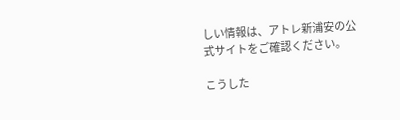しい情報は、アトレ新浦安の公式サイトをご確認ください。

こうした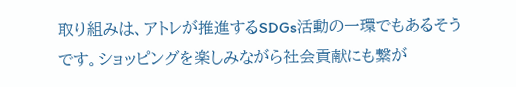取り組みは、アトレが推進するSDGs活動の一環でもあるそうです。ショッピングを楽しみながら社会貢献にも繋が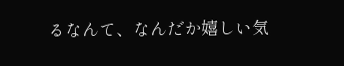るなんて、なんだか嬉しい気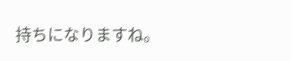持ちになりますね。